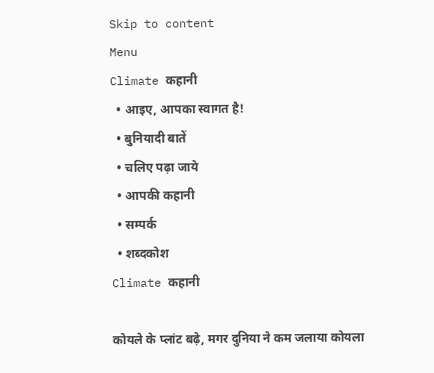Skip to content
Menu
Climate कहानी
  • आइए, आपका स्वागत है!
  • बुनियादी बातें
  • चलिए पढ़ा जाये
  • आपकी कहानी
  • सम्पर्क
  • शब्दकोश
Climate कहानी

कोयले के प्लांट बढ़े, मगर दुनिया ने कम जलाया कोयला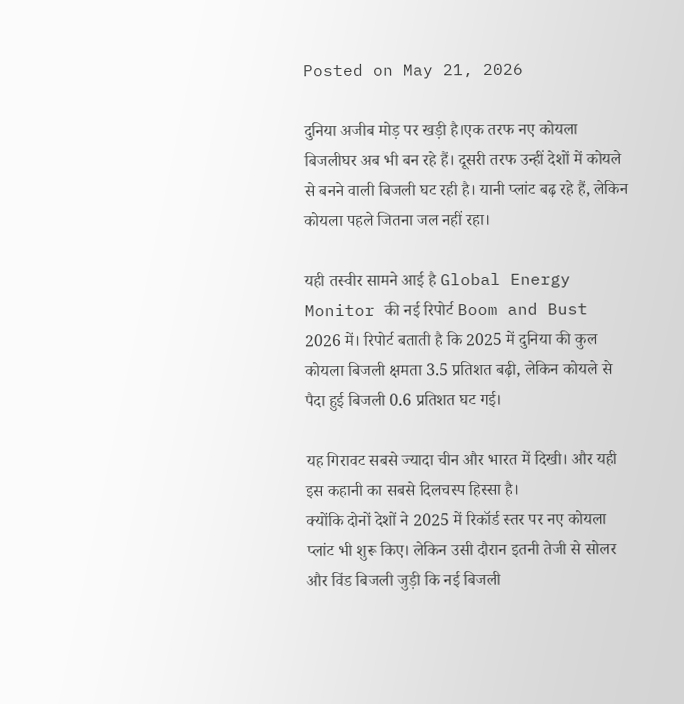Posted on May 21, 2026

दुनिया अजीब मोड़ पर खड़ी है।एक तरफ नए कोयला बिजलीघर अब भी बन रहे हैं। दूसरी तरफ उन्हीं देशों में कोयले से बनने वाली बिजली घट रही है। यानी प्लांट बढ़ रहे हैं, लेकिन कोयला पहले जितना जल नहीं रहा।

यही तस्वीर सामने आई है Global Energy Monitor की नई रिपोर्ट Boom and Bust 2026 में। रिपोर्ट बताती है कि 2025 में दुनिया की कुल कोयला बिजली क्षमता 3.5 प्रतिशत बढ़ी, लेकिन कोयले से पैदा हुई बिजली 0.6 प्रतिशत घट गई।

यह गिरावट सबसे ज्यादा चीन और भारत में दिखी। और यही इस कहानी का सबसे दिलचस्प हिस्सा है।
क्योंकि दोनों देशों ने 2025 में रिकॉर्ड स्तर पर नए कोयला प्लांट भी शुरू किए। लेकिन उसी दौरान इतनी तेजी से सोलर और विंड बिजली जुड़ी कि नई बिजली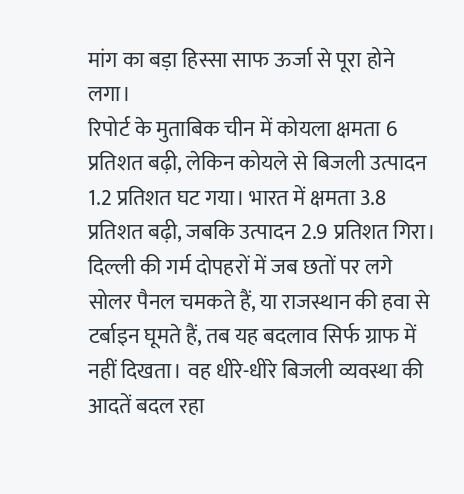मांग का बड़ा हिस्सा साफ ऊर्जा से पूरा होने लगा।
रिपोर्ट के मुताबिक चीन में कोयला क्षमता 6 प्रतिशत बढ़ी, लेकिन कोयले से बिजली उत्पादन 1.2 प्रतिशत घट गया। भारत में क्षमता 3.8 प्रतिशत बढ़ी, जबकि उत्पादन 2.9 प्रतिशत गिरा।
दिल्ली की गर्म दोपहरों में जब छतों पर लगे सोलर पैनल चमकते हैं, या राजस्थान की हवा से टर्बाइन घूमते हैं, तब यह बदलाव सिर्फ ग्राफ में नहीं दिखता। वह धीरे-धीरे बिजली व्यवस्था की आदतें बदल रहा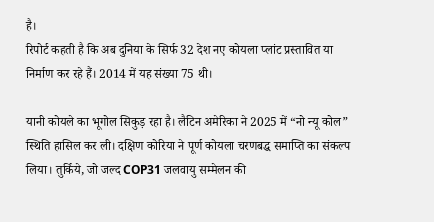है।
रिपोर्ट कहती है कि अब दुनिया के सिर्फ 32 देश नए कोयला प्लांट प्रस्तावित या निर्माण कर रहे हैं। 2014 में यह संख्या 75 थी।

यानी कोयले का भूगोल सिकुड़ रहा है। लैटिन अमेरिका ने 2025 में “नो न्यू कोल” स्थिति हासिल कर ली। दक्षिण कोरिया ने पूर्ण कोयला चरणबद्ध समाप्ति का संकल्प लिया। तुर्किये, जो जल्द COP31 जलवायु सम्मेलन की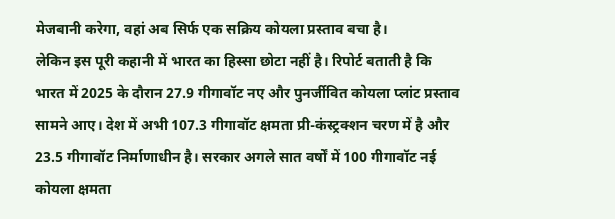मेजबानी करेगा, वहां अब सिर्फ एक सक्रिय कोयला प्रस्ताव बचा है।
लेकिन इस पूरी कहानी में भारत का हिस्सा छोटा नहीं है। रिपोर्ट बताती है कि भारत में 2025 के दौरान 27.9 गीगावॉट नए और पुनर्जीवित कोयला प्लांट प्रस्ताव सामने आए। देश में अभी 107.3 गीगावॉट क्षमता प्री-कंस्ट्रक्शन चरण में है और 23.5 गीगावॉट निर्माणाधीन है। सरकार अगले सात वर्षों में 100 गीगावॉट नई कोयला क्षमता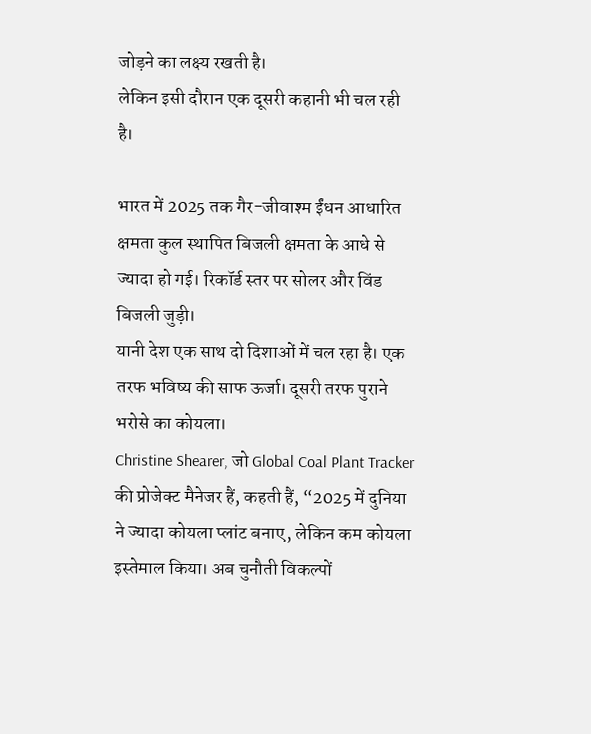जोड़ने का लक्ष्य रखती है।
लेकिन इसी दौरान एक दूसरी कहानी भी चल रही है।

भारत में 2025 तक गैर-जीवाश्म ईंधन आधारित क्षमता कुल स्थापित बिजली क्षमता के आधे से ज्यादा हो गई। रिकॉर्ड स्तर पर सोलर और विंड बिजली जुड़ी।
यानी देश एक साथ दो दिशाओं में चल रहा है। एक तरफ भविष्य की साफ ऊर्जा। दूसरी तरफ पुराने भरोसे का कोयला।
Christine Shearer, जो Global Coal Plant Tracker की प्रोजेक्ट मैनेजर हैं, कहती हैं, “2025 में दुनिया ने ज्यादा कोयला प्लांट बनाए, लेकिन कम कोयला इस्तेमाल किया। अब चुनौती विकल्पों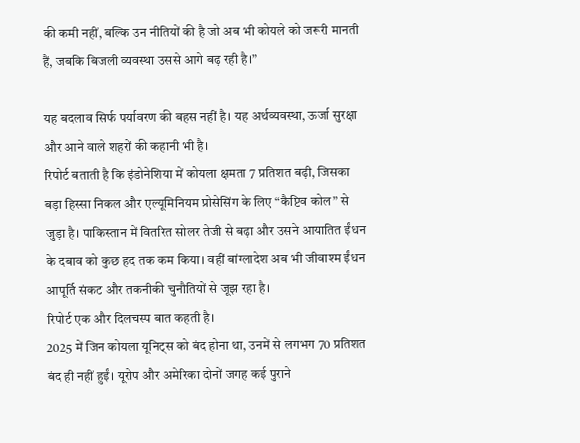की कमी नहीं, बल्कि उन नीतियों की है जो अब भी कोयले को जरूरी मानती हैं, जबकि बिजली व्यवस्था उससे आगे बढ़ रही है।”

यह बदलाव सिर्फ पर्यावरण की बहस नहीं है। यह अर्थव्यवस्था, ऊर्जा सुरक्षा और आने वाले शहरों की कहानी भी है।
रिपोर्ट बताती है कि इंडोनेशिया में कोयला क्षमता 7 प्रतिशत बढ़ी, जिसका बड़ा हिस्सा निकल और एल्यूमिनियम प्रोसेसिंग के लिए “कैप्टिव कोल” से जुड़ा है। पाकिस्तान में वितरित सोलर तेजी से बढ़ा और उसने आयातित ईंधन के दबाव को कुछ हद तक कम किया। वहीं बांग्लादेश अब भी जीवाश्म ईंधन आपूर्ति संकट और तकनीकी चुनौतियों से जूझ रहा है।
रिपोर्ट एक और दिलचस्प बात कहती है।
2025 में जिन कोयला यूनिट्स को बंद होना था, उनमें से लगभग 70 प्रतिशत बंद ही नहीं हुईं। यूरोप और अमेरिका दोनों जगह कई पुराने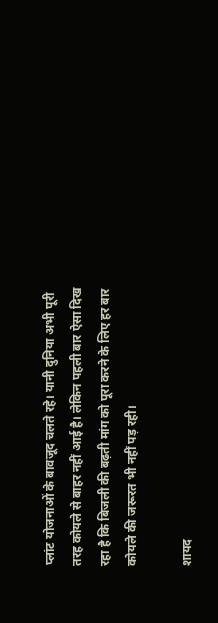प्लांट योजनाओं के बावजूद चलते रहे। यानी दुनिया अभी पूरी तरह कोयले से बाहर नहीं आई है। लेकिन पहली बार ऐसा दिख रहा है कि बिजली की बढ़ती मांग को पूरा करने के लिए हर बार कोयले की जरूरत भी नहीं पड़ रही।

शायद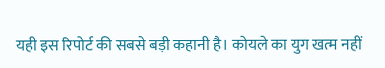यही इस रिपोर्ट की सबसे बड़ी कहानी है। कोयले का युग खत्म नहीं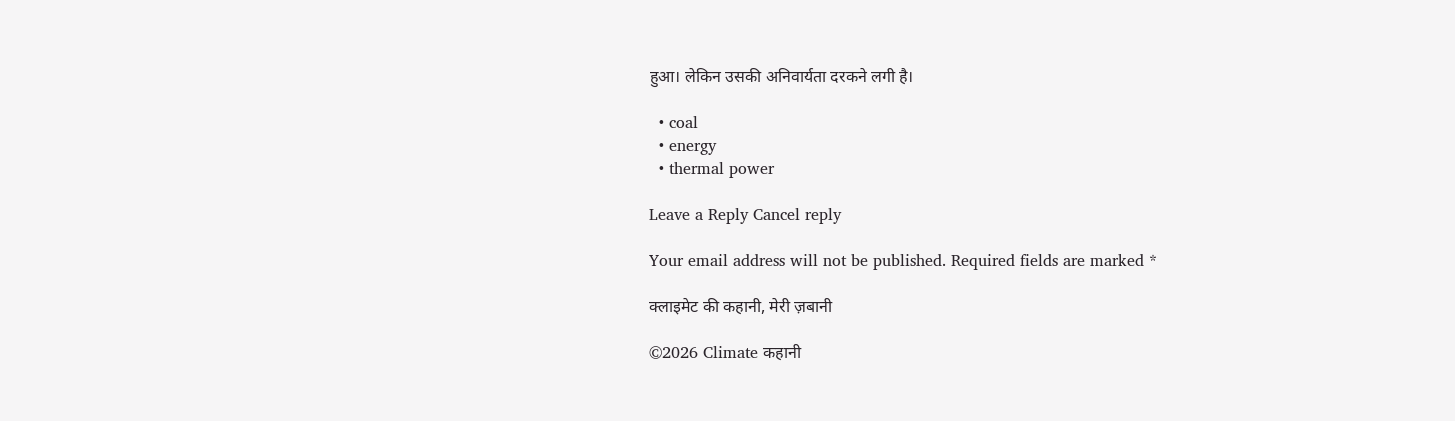हुआ। लेकिन उसकी अनिवार्यता दरकने लगी है।

  • coal
  • energy
  • thermal power

Leave a Reply Cancel reply

Your email address will not be published. Required fields are marked *

क्लाइमेट की कहानी, मेरी ज़बानी

©2026 Climate कहानी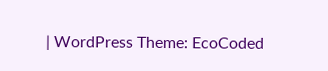| WordPress Theme: EcoCoded